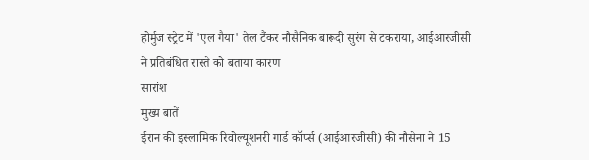होर्मुज स्ट्रेट में 'एल गैया' तेल टैंकर नौसैनिक बारूदी सुरंग से टकराया, आईआरजीसी ने प्रतिबंधित रास्ते को बताया कारण
सारांश
मुख्य बातें
ईरान की इस्लामिक रिवोल्यूशनरी गार्ड कॉर्प्स (आईआरजीसी) की नौसेना ने 15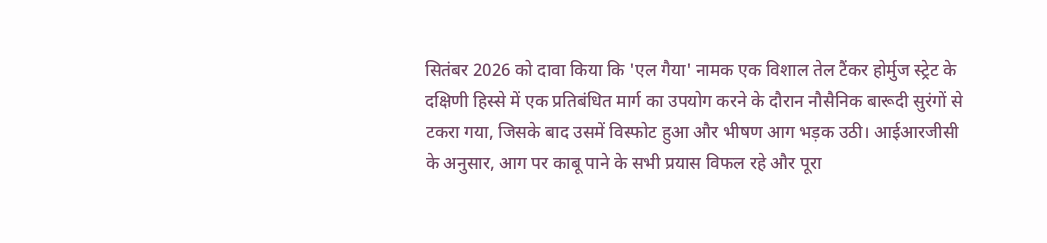सितंबर 2026 को दावा किया कि 'एल गैया' नामक एक विशाल तेल टैंकर होर्मुज स्ट्रेट के दक्षिणी हिस्से में एक प्रतिबंधित मार्ग का उपयोग करने के दौरान नौसैनिक बारूदी सुरंगों से टकरा गया, जिसके बाद उसमें विस्फोट हुआ और भीषण आग भड़क उठी। आईआरजीसी के अनुसार, आग पर काबू पाने के सभी प्रयास विफल रहे और पूरा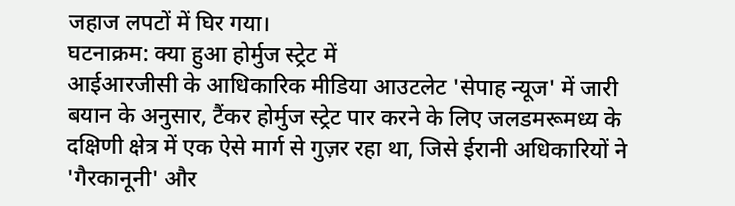जहाज लपटों में घिर गया।
घटनाक्रम: क्या हुआ होर्मुज स्ट्रेट में
आईआरजीसी के आधिकारिक मीडिया आउटलेट 'सेपाह न्यूज' में जारी बयान के अनुसार, टैंकर होर्मुज स्ट्रेट पार करने के लिए जलडमरूमध्य के दक्षिणी क्षेत्र में एक ऐसे मार्ग से गुज़र रहा था, जिसे ईरानी अधिकारियों ने 'गैरकानूनी' और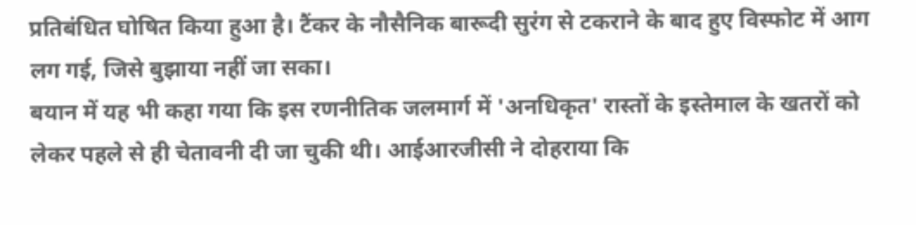प्रतिबंधित घोषित किया हुआ है। टैंकर के नौसैनिक बारूदी सुरंग से टकराने के बाद हुए विस्फोट में आग लग गई, जिसे बुझाया नहीं जा सका।
बयान में यह भी कहा गया कि इस रणनीतिक जलमार्ग में 'अनधिकृत' रास्तों के इस्तेमाल के खतरों को लेकर पहले से ही चेतावनी दी जा चुकी थी। आईआरजीसी ने दोहराया कि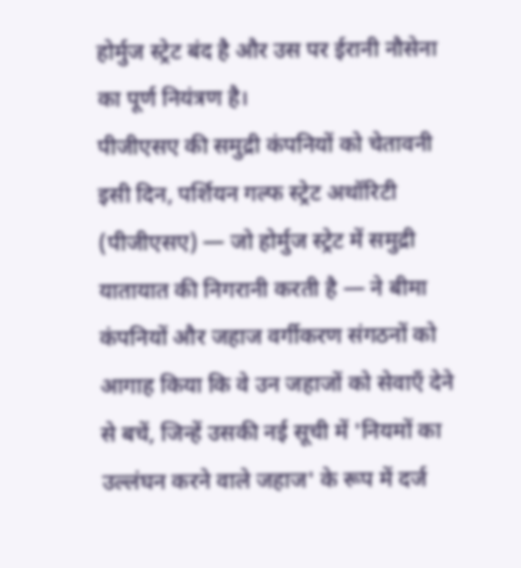होर्मुज स्ट्रेट बंद है और उस पर ईरानी नौसेना का पूर्ण नियंत्रण है।
पीजीएसए की समुद्री कंपनियों को चेतावनी
इसी दिन, पर्शियन गल्फ स्ट्रेट अथॉरिटी (पीजीएसए) — जो होर्मुज स्ट्रेट में समुद्री यातायात की निगरानी करती है — ने बीमा कंपनियों और जहाज वर्गीकरण संगठनों को आगाह किया कि वे उन जहाजों को सेवाएँ देने से बचें, जिन्हें उसकी नई सूची में 'नियमों का उल्लंघन करने वाले जहाज' के रूप में दर्ज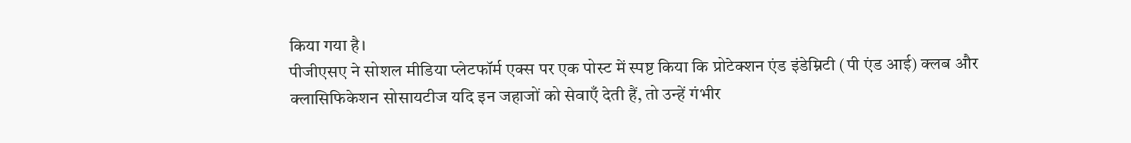किया गया है।
पीजीएसए ने सोशल मीडिया प्लेटफॉर्म एक्स पर एक पोस्ट में स्पष्ट किया कि प्रोटेक्शन एंड इंडेम्निटी (पी एंड आई) क्लब और क्लासिफिकेशन सोसायटीज यदि इन जहाजों को सेवाएँ देती हैं, तो उन्हें गंभीर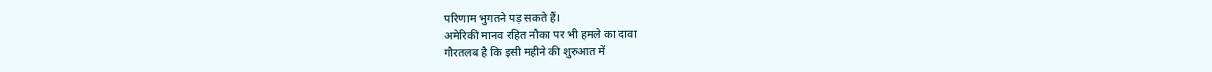परिणाम भुगतने पड़ सकते हैं।
अमेरिकी मानव रहित नौका पर भी हमले का दावा
गौरतलब है कि इसी महीने की शुरुआत में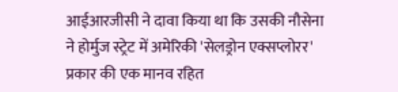आईआरजीसी ने दावा किया था कि उसकी नौसेना ने होर्मुज स्ट्रेट में अमेरिकी 'सेलड्रोन एक्सप्लोरर' प्रकार की एक मानव रहित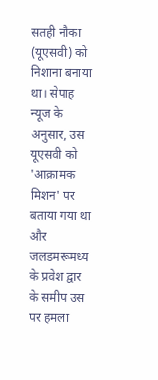सतही नौका (यूएसवी) को निशाना बनाया था। सेपाह न्यूज के अनुसार, उस यूएसवी को 'आक्रामक मिशन' पर बताया गया था और जलडमरूमध्य के प्रवेश द्वार के समीप उस पर हमला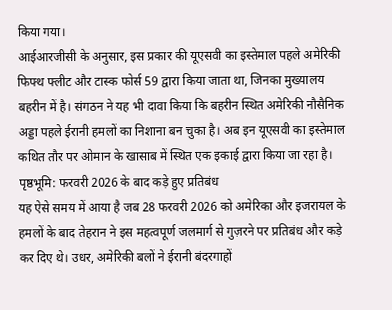किया गया।
आईआरजीसी के अनुसार, इस प्रकार की यूएसवी का इस्तेमाल पहले अमेरिकी फिफ्थ फ्लीट और टास्क फोर्स 59 द्वारा किया जाता था, जिनका मुख्यालय बहरीन में है। संगठन ने यह भी दावा किया कि बहरीन स्थित अमेरिकी नौसैनिक अड्डा पहले ईरानी हमलों का निशाना बन चुका है। अब इन यूएसवी का इस्तेमाल कथित तौर पर ओमान के खासाब में स्थित एक इकाई द्वारा किया जा रहा है।
पृष्ठभूमि: फरवरी 2026 के बाद कड़े हुए प्रतिबंध
यह ऐसे समय में आया है जब 28 फरवरी 2026 को अमेरिका और इजरायल के हमलों के बाद तेहरान ने इस महत्वपूर्ण जलमार्ग से गुज़रने पर प्रतिबंध और कड़े कर दिए थे। उधर, अमेरिकी बलों ने ईरानी बंदरगाहों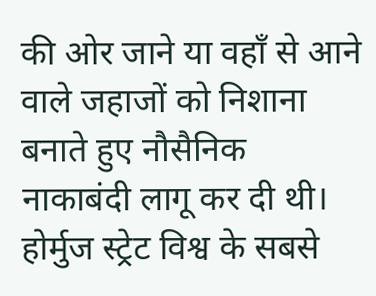की ओर जाने या वहाँ से आने वाले जहाजों को निशाना बनाते हुए नौसैनिक नाकाबंदी लागू कर दी थी।
होर्मुज स्ट्रेट विश्व के सबसे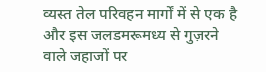व्यस्त तेल परिवहन मार्गों में से एक है और इस जलडमरूमध्य से गुज़रने वाले जहाजों पर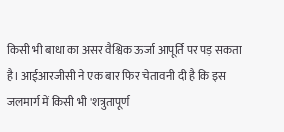किसी भी बाधा का असर वैश्विक ऊर्जा आपूर्ति पर पड़ सकता है। आईआरजीसी ने एक बार फिर चेतावनी दी है कि इस जलमार्ग में किसी भी 'शत्रुतापूर्ण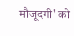मौजूदगी' को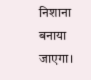निशाना बनाया जाएगा।